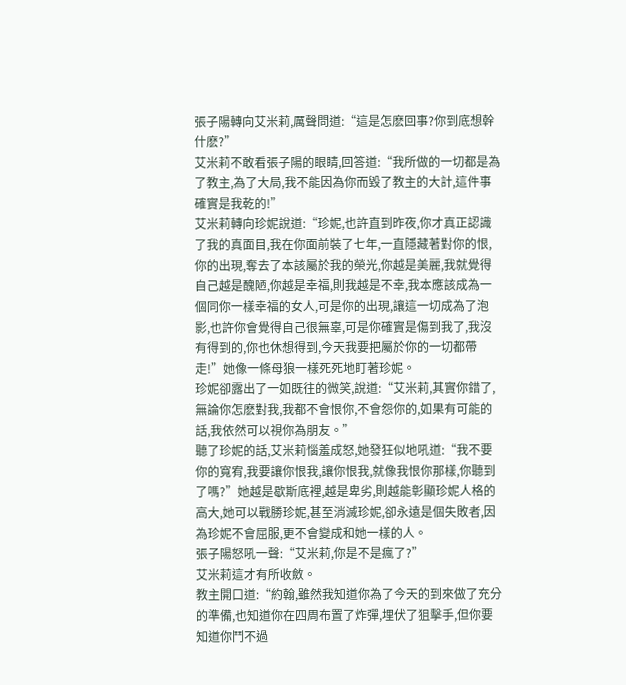張子陽轉向艾米莉,厲聲問道:“這是怎麽回事?你到底想幹什麽?”
艾米莉不敢看張子陽的眼睛,回答道:“我所做的一切都是為了教主,為了大局,我不能因為你而毀了教主的大計,這件事確實是我乾的!”
艾米莉轉向珍妮說道:“珍妮,也許直到昨夜,你才真正認識了我的真面目,我在你面前裝了七年,一直隱藏著對你的恨,你的出現,奪去了本該屬於我的榮光,你越是美麗,我就覺得自己越是醜陋,你越是幸福,則我越是不幸,我本應該成為一個同你一樣幸福的女人,可是你的出現,讓這一切成為了泡影,也許你會覺得自己很無辜,可是你確實是傷到我了,我沒有得到的,你也休想得到,今天我要把屬於你的一切都帶走!”她像一條母狼一樣死死地盯著珍妮。
珍妮卻露出了一如既往的微笑,說道:“艾米莉,其實你錯了,無論你怎麽對我,我都不會恨你,不會怨你的,如果有可能的話,我依然可以視你為朋友。”
聽了珍妮的話,艾米莉惱羞成怒,她發狂似地吼道:“我不要你的寬宥,我要讓你恨我,讓你恨我,就像我恨你那樣,你聽到了嗎?”她越是歇斯底裡,越是卑劣,則越能彰顯珍妮人格的高大,她可以戰勝珍妮,甚至消滅珍妮,卻永遠是個失敗者,因為珍妮不會屈服,更不會變成和她一樣的人。
張子陽怒吼一聲:“艾米莉,你是不是瘋了?”
艾米莉這才有所收斂。
教主開口道:“約翰,雖然我知道你為了今天的到來做了充分的準備,也知道你在四周布置了炸彈,埋伏了狙擊手,但你要知道你鬥不過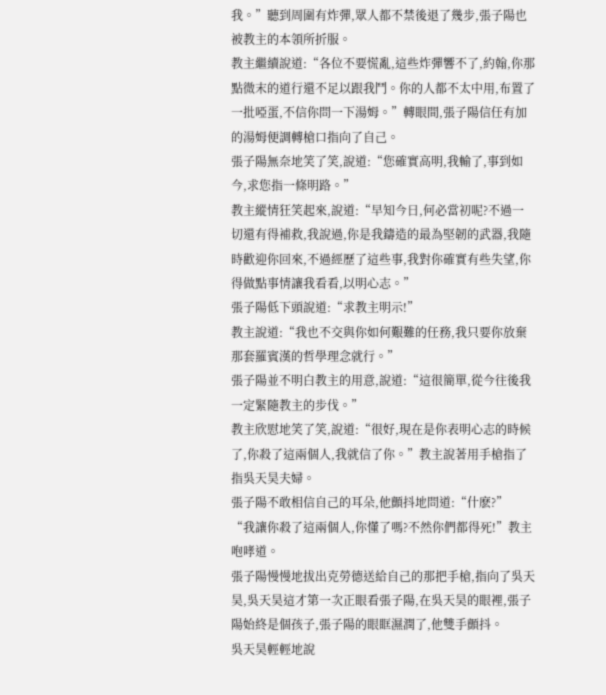我。”聽到周圍有炸彈,眾人都不禁後退了幾步,張子陽也被教主的本領所折服。
教主繼續說道:“各位不要慌亂,這些炸彈響不了,約翰,你那點微末的道行還不足以跟我鬥。你的人都不太中用,布置了一批啞蛋,不信你問一下湯姆。”轉眼間,張子陽信任有加的湯姆便調轉槍口指向了自己。
張子陽無奈地笑了笑,說道:“您確實高明,我輸了,事到如今,求您指一條明路。”
教主縱情狂笑起來,說道:“早知今日,何必當初呢?不過一切還有得補救,我說過,你是我鑄造的最為堅韌的武器,我隨時歡迎你回來,不過經歷了這些事,我對你確實有些失望,你得做點事情讓我看看,以明心志。”
張子陽低下頭說道:“求教主明示!”
教主說道:“我也不交與你如何艱難的任務,我只要你放棄那套羅賓漢的哲學理念就行。”
張子陽並不明白教主的用意,說道:“這很簡單,從今往後我一定緊隨教主的步伐。”
教主欣慰地笑了笑,說道:“很好,現在是你表明心志的時候了,你殺了這兩個人,我就信了你。”教主說著用手槍指了指吳天昊夫婦。
張子陽不敢相信自己的耳朵,他顫抖地問道:“什麽?”
“我讓你殺了這兩個人,你懂了嗎?不然你們都得死!”教主咆哮道。
張子陽慢慢地拔出克勞德送給自己的那把手槍,指向了吳天昊,吳天昊這才第一次正眼看張子陽,在吳天昊的眼裡,張子陽始終是個孩子,張子陽的眼眶濕潤了,他雙手顫抖。
吳天昊輕輕地說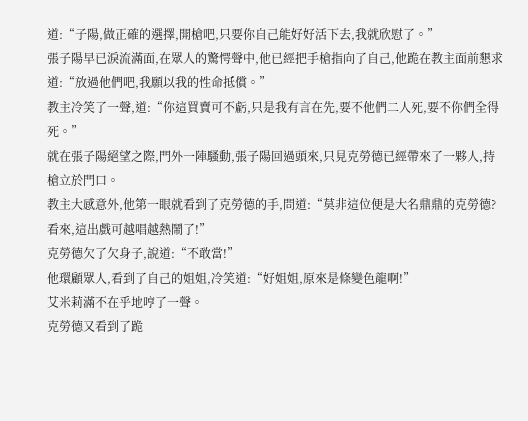道:“子陽,做正確的選擇,開槍吧,只要你自己能好好活下去,我就欣慰了。”
張子陽早已淚流滿面,在眾人的驚愕聲中,他已經把手槍指向了自己,他跪在教主面前懇求道:“放過他們吧,我願以我的性命抵償。”
教主冷笑了一聲,道:“你這買賣可不虧,只是我有言在先,要不他們二人死,要不你們全得死。”
就在張子陽絕望之際,門外一陣騷動,張子陽回過頭來,只見克勞德已經帶來了一夥人,持槍立於門口。
教主大感意外,他第一眼就看到了克勞德的手,問道:“莫非這位便是大名鼎鼎的克勞德?看來,這出戲可越唱越熱鬧了!”
克勞德欠了欠身子,說道:“不敢當!”
他環顧眾人,看到了自己的姐姐,冷笑道:“好姐姐,原來是條變色龍啊!”
艾米莉滿不在乎地哼了一聲。
克勞德又看到了跪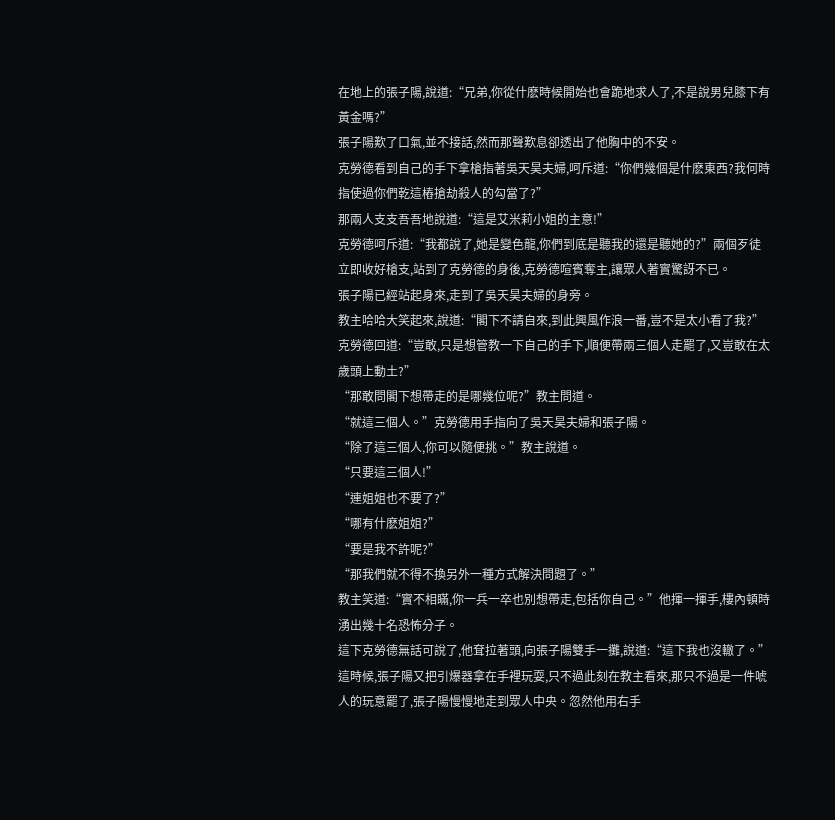在地上的張子陽,說道:“兄弟,你從什麽時候開始也會跪地求人了,不是說男兒膝下有黃金嗎?”
張子陽歎了口氣,並不接話,然而那聲歎息卻透出了他胸中的不安。
克勞德看到自己的手下拿槍指著吳天昊夫婦,呵斥道:“你們幾個是什麽東西?我何時指使過你們乾這樁搶劫殺人的勾當了?”
那兩人支支吾吾地說道:“這是艾米莉小姐的主意!”
克勞德呵斥道:“我都說了,她是變色龍,你們到底是聽我的還是聽她的?”兩個歹徒立即收好槍支,站到了克勞德的身後,克勞德喧賓奪主,讓眾人著實驚訝不已。
張子陽已經站起身來,走到了吳天昊夫婦的身旁。
教主哈哈大笑起來,說道:“閣下不請自來,到此興風作浪一番,豈不是太小看了我?”
克勞德回道:“豈敢,只是想管教一下自己的手下,順便帶兩三個人走罷了,又豈敢在太歲頭上動土?”
“那敢問閣下想帶走的是哪幾位呢?”教主問道。
“就這三個人。”克勞德用手指向了吳天昊夫婦和張子陽。
“除了這三個人,你可以隨便挑。”教主說道。
“只要這三個人!”
“連姐姐也不要了?”
“哪有什麽姐姐?”
“要是我不許呢?”
“那我們就不得不換另外一種方式解決問題了。”
教主笑道:“實不相瞞,你一兵一卒也別想帶走,包括你自己。”他揮一揮手,樓內頓時湧出幾十名恐怖分子。
這下克勞德無話可說了,他耷拉著頭,向張子陽雙手一攤,說道:“這下我也沒轍了。”
這時候,張子陽又把引爆器拿在手裡玩耍,只不過此刻在教主看來,那只不過是一件唬人的玩意罷了,張子陽慢慢地走到眾人中央。忽然他用右手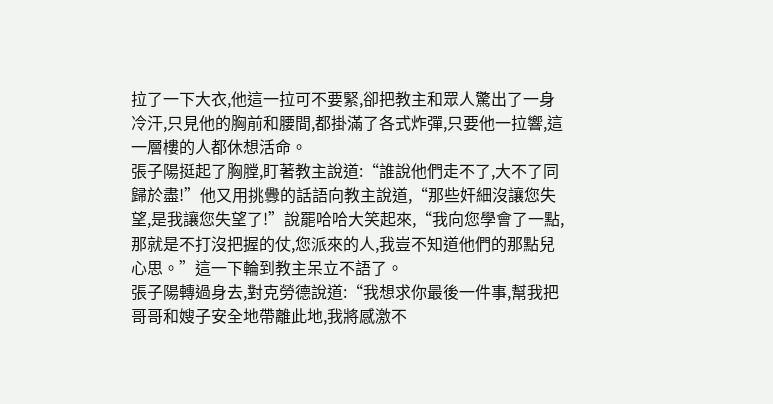拉了一下大衣,他這一拉可不要緊,卻把教主和眾人驚出了一身冷汗,只見他的胸前和腰間,都掛滿了各式炸彈,只要他一拉響,這一層樓的人都休想活命。
張子陽挺起了胸膛,盯著教主說道:“誰說他們走不了,大不了同歸於盡!”他又用挑釁的話語向教主說道,“那些奸細沒讓您失望,是我讓您失望了!”說罷哈哈大笑起來,“我向您學會了一點,那就是不打沒把握的仗,您派來的人,我豈不知道他們的那點兒心思。”這一下輪到教主呆立不語了。
張子陽轉過身去,對克勞德說道:“我想求你最後一件事,幫我把哥哥和嫂子安全地帶離此地,我將感激不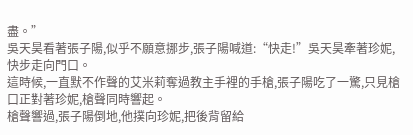盡。”
吳天昊看著張子陽,似乎不願意挪步,張子陽喊道:“快走!”吳天昊牽著珍妮,快步走向門口。
這時候,一直默不作聲的艾米莉奪過教主手裡的手槍,張子陽吃了一驚,只見槍口正對著珍妮,槍聲同時響起。
槍聲響過,張子陽倒地,他撲向珍妮,把後背留給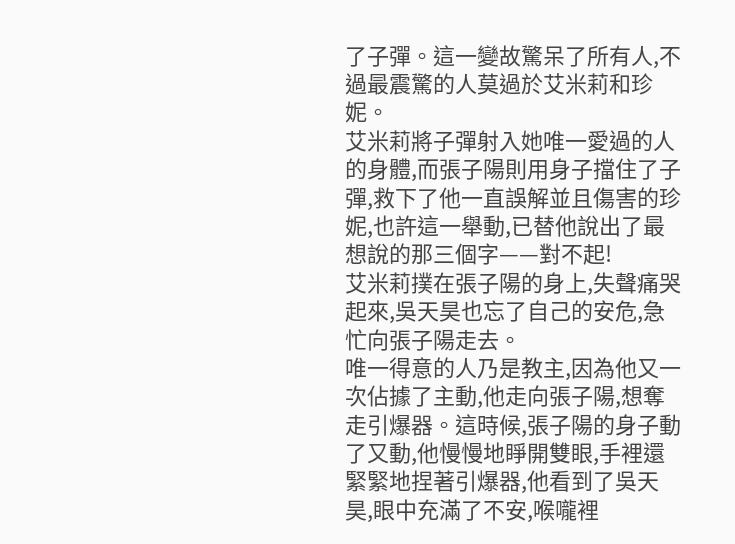了子彈。這一變故驚呆了所有人,不過最震驚的人莫過於艾米莉和珍妮。
艾米莉將子彈射入她唯一愛過的人的身體,而張子陽則用身子擋住了子彈,救下了他一直誤解並且傷害的珍妮,也許這一舉動,已替他說出了最想說的那三個字——對不起!
艾米莉撲在張子陽的身上,失聲痛哭起來,吳天昊也忘了自己的安危,急忙向張子陽走去。
唯一得意的人乃是教主,因為他又一次佔據了主動,他走向張子陽,想奪走引爆器。這時候,張子陽的身子動了又動,他慢慢地睜開雙眼,手裡還緊緊地捏著引爆器,他看到了吳天昊,眼中充滿了不安,喉嚨裡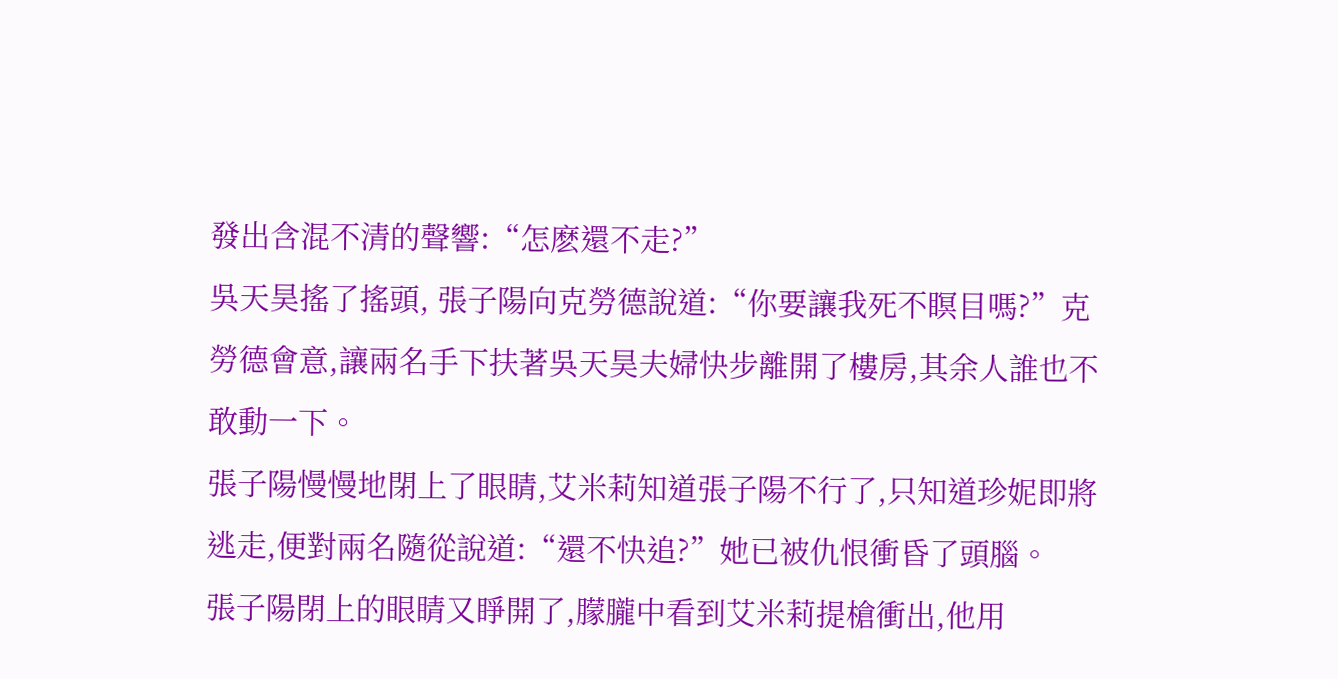發出含混不清的聲響:“怎麽還不走?”
吳天昊搖了搖頭, 張子陽向克勞德說道:“你要讓我死不瞑目嗎?”克勞德會意,讓兩名手下扶著吳天昊夫婦快步離開了樓房,其余人誰也不敢動一下。
張子陽慢慢地閉上了眼睛,艾米莉知道張子陽不行了,只知道珍妮即將逃走,便對兩名隨從說道:“還不快追?”她已被仇恨衝昏了頭腦。
張子陽閉上的眼睛又睜開了,朦朧中看到艾米莉提槍衝出,他用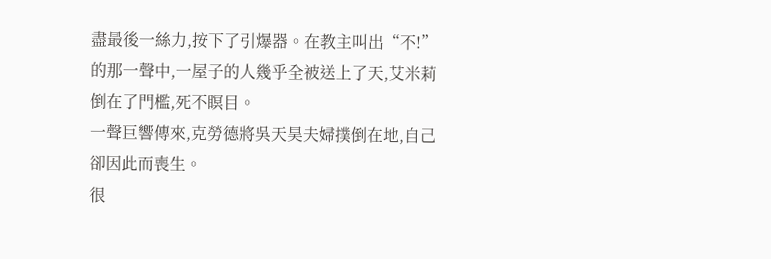盡最後一絲力,按下了引爆器。在教主叫出“不!”的那一聲中,一屋子的人幾乎全被送上了天,艾米莉倒在了門檻,死不瞑目。
一聲巨響傳來,克勞德將吳天昊夫婦撲倒在地,自己卻因此而喪生。
很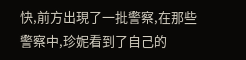快,前方出現了一批警察,在那些警察中,珍妮看到了自己的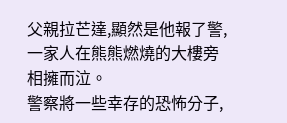父親拉芒達,顯然是他報了警,一家人在熊熊燃燒的大樓旁相擁而泣。
警察將一些幸存的恐怖分子,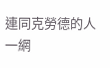連同克勞德的人一網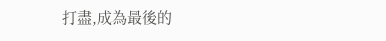打盡,成為最後的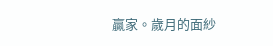贏家。歲月的面紗